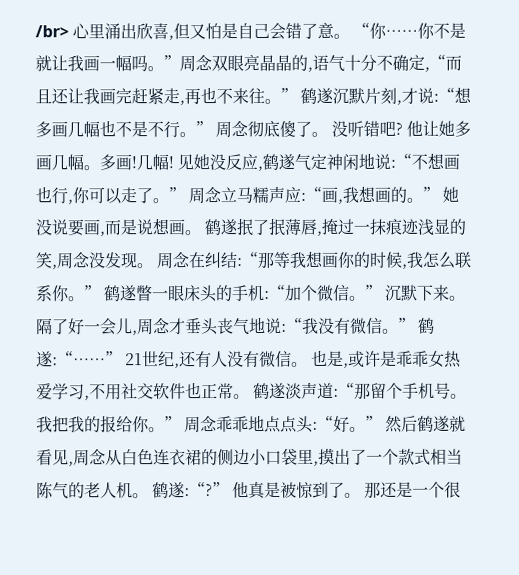/br> 心里涌出欣喜,但又怕是自己会错了意。 “你……你不是就让我画一幅吗。”周念双眼亮晶晶的,语气十分不确定,“而且还让我画完赶紧走,再也不来往。” 鹤遂沉默片刻,才说:“想多画几幅也不是不行。” 周念彻底傻了。 没听错吧? 他让她多画几幅。多画!几幅! 见她没反应,鹤遂气定神闲地说:“不想画也行,你可以走了。” 周念立马糯声应:“画,我想画的。” 她没说要画,而是说想画。 鹤遂抿了抿薄唇,掩过一抹痕迹浅显的笑,周念没发现。 周念在纠结:“那等我想画你的时候,我怎么联系你。” 鹤遂瞥一眼床头的手机:“加个微信。” 沉默下来。 隔了好一会儿,周念才垂头丧气地说:“我没有微信。” 鹤遂:“……” 21世纪,还有人没有微信。 也是,或许是乖乖女热爱学习,不用社交软件也正常。 鹤遂淡声道:“那留个手机号。我把我的报给你。” 周念乖乖地点点头:“好。” 然后鹤遂就看见,周念从白色连衣裙的侧边小口袋里,摸出了一个款式相当陈气的老人机。 鹤遂:“?” 他真是被惊到了。 那还是一个很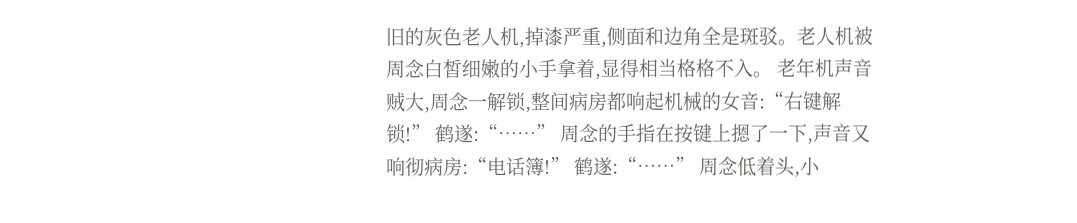旧的灰色老人机,掉漆严重,侧面和边角全是斑驳。老人机被周念白皙细嫩的小手拿着,显得相当格格不入。 老年机声音贼大,周念一解锁,整间病房都响起机械的女音:“右键解锁!” 鹤遂:“……” 周念的手指在按键上摁了一下,声音又响彻病房:“电话簿!” 鹤遂:“……” 周念低着头,小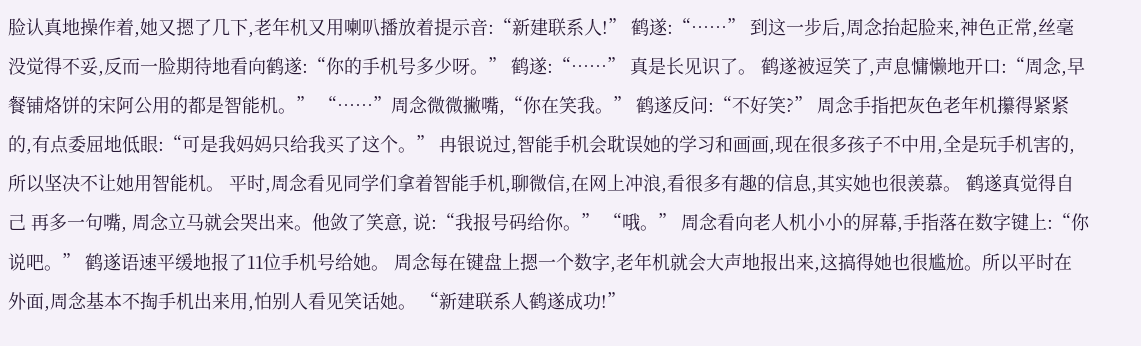脸认真地操作着,她又摁了几下,老年机又用喇叭播放着提示音:“新建联系人!” 鹤遂:“……” 到这一步后,周念抬起脸来,神色正常,丝毫没觉得不妥,反而一脸期待地看向鹤遂:“你的手机号多少呀。” 鹤遂:“……” 真是长见识了。 鹤遂被逗笑了,声息慵懒地开口:“周念,早餐铺烙饼的宋阿公用的都是智能机。” “……”周念微微撇嘴,“你在笑我。” 鹤遂反问:“不好笑?” 周念手指把灰色老年机攥得紧紧的,有点委屈地低眼:“可是我妈妈只给我买了这个。” 冉银说过,智能手机会耽误她的学习和画画,现在很多孩子不中用,全是玩手机害的,所以坚决不让她用智能机。 平时,周念看见同学们拿着智能手机,聊微信,在网上冲浪,看很多有趣的信息,其实她也很羡慕。 鹤遂真觉得自己 再多一句嘴, 周念立马就会哭出来。他敛了笑意, 说:“我报号码给你。” “哦。” 周念看向老人机小小的屏幕,手指落在数字键上:“你说吧。” 鹤遂语速平缓地报了11位手机号给她。 周念每在键盘上摁一个数字,老年机就会大声地报出来,这搞得她也很尴尬。所以平时在外面,周念基本不掏手机出来用,怕别人看见笑话她。 “新建联系人鹤遂成功!”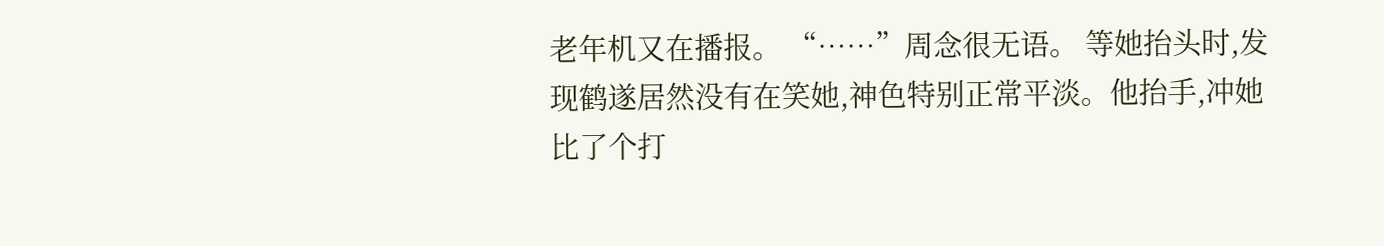老年机又在播报。 “……”周念很无语。 等她抬头时,发现鹤遂居然没有在笑她,神色特别正常平淡。他抬手,冲她比了个打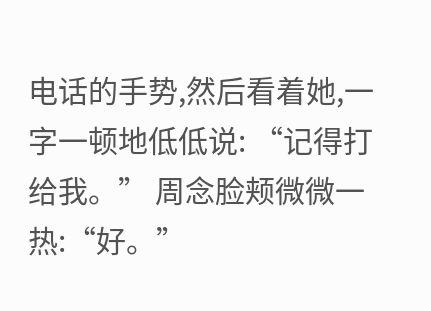电话的手势,然后看着她,一字一顿地低低说: “记得打给我。” 周念脸颊微微一热:“好。”